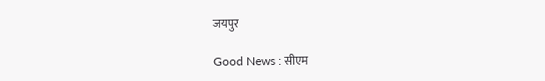जयपुर

Good News : सीएम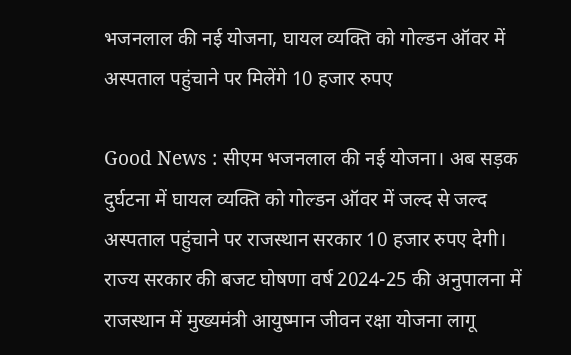भजनलाल की नई योजना, घायल व्यक्ति को गोल्डन ऑवर में अस्पताल पहुंचाने पर मिलेंगे 10 हजार रुपए

Good News : सीएम भजनलाल की नई योजना। अब सड़क दुर्घटना में घायल व्यक्ति को गोल्डन ऑवर में जल्द से जल्द अस्पताल पहुंचाने पर राजस्थान सरकार 10 हजार रुपए देगी। राज्य सरकार की बजट घोषणा वर्ष 2024-25 की अनुपालना में राजस्थान में मुख्यमंत्री आयुष्मान जीवन रक्षा योजना लागू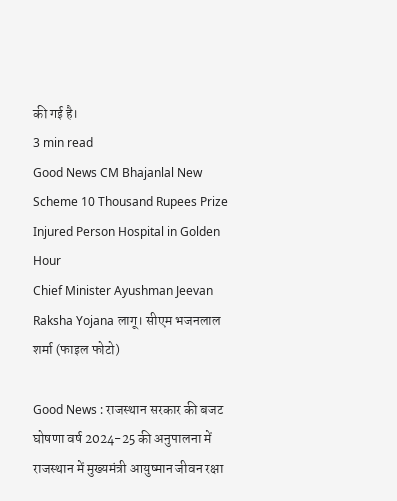की गई है।
3 min read
Good News CM Bhajanlal New Scheme 10 Thousand Rupees Prize Injured Person Hospital in Golden Hour
Chief Minister Ayushman Jeevan Raksha Yojana लागू। सीएम भजनलाल शर्मा (फाइल फोटो)

Good News : राजस्थान सरकार की बजट घोषणा वर्ष 2024-25 की अनुपालना में राजस्थान में मुख्यमंत्री आयुष्मान जीवन रक्षा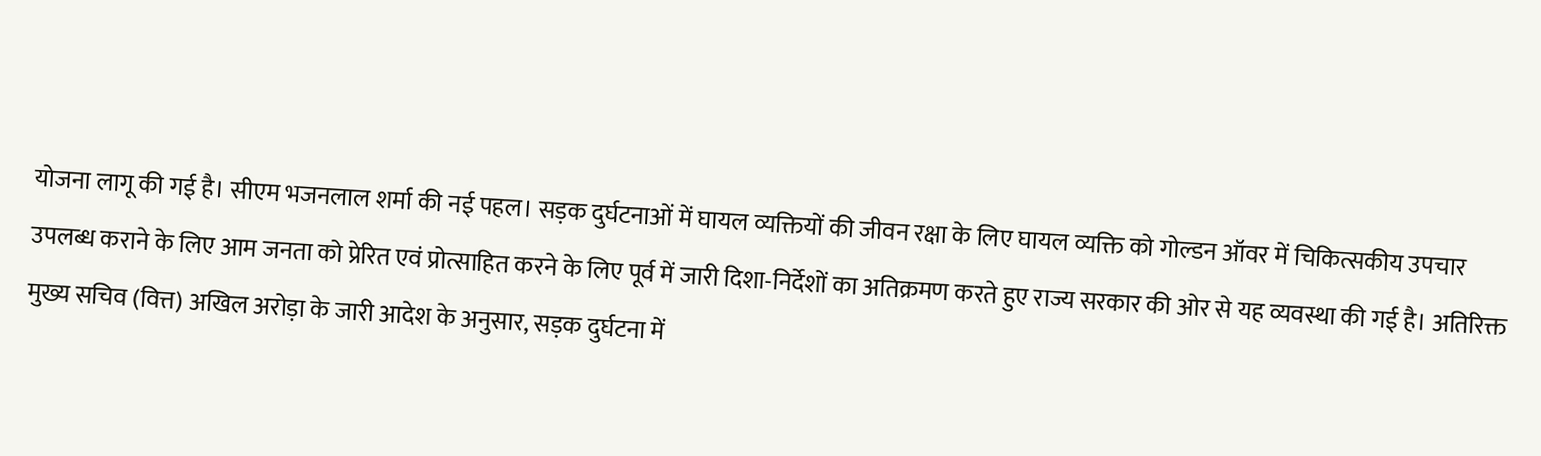योजना लागू की गई है। सीएम भजनलाल शर्मा की नई पहल। सड़क दुर्घटनाओं में घायल व्यक्तियों की जीवन रक्षा के लिए घायल व्यक्ति को गोल्डन ऑवर में चिकित्सकीय उपचार उपलब्ध कराने के लिए आम जनता को प्रेरित एवं प्रोत्साहित करने के लिए पूर्व में जारी दिशा-निर्देशों का अतिक्रमण करते हुए राज्य सरकार की ओर से यह व्यवस्था की गई है। अतिरिक्त मुख्य सचिव (वित्त) अखिल अरोड़ा के जारी आदेश के अनुसार, सड़क दुर्घटना में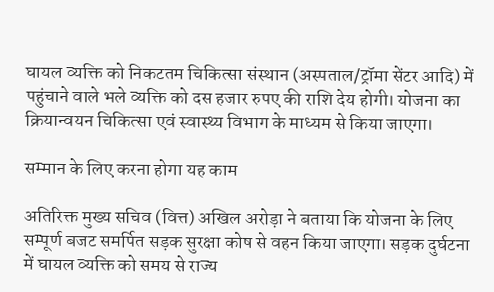घायल व्यक्ति को निकटतम चिकित्सा संस्थान (अस्पताल/ट्रॉमा सेंटर आदि) में पहुंचाने वाले भले व्यक्ति को दस हजार रुपए की राशि देय होगी। योजना का क्रियान्वयन चिकित्सा एवं स्वास्थ्य विभाग के माध्यम से किया जाएगा।

सम्मान के लिए करना होगा यह काम

अतिरिक्त मुख्य सचिव (वित्त) अखिल अरोड़ा ने बताया कि योजना के लिए सम्पूर्ण बजट समर्पित सड़क सुरक्षा कोष से वहन किया जाएगा। सड़क दुर्घटना में घायल व्यक्ति को समय से राज्य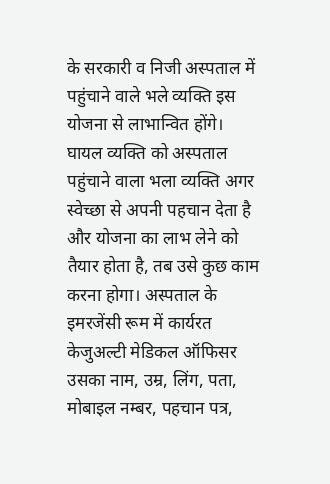के सरकारी व निजी अस्पताल में पहुंचाने वाले भले व्यक्ति इस योजना से लाभान्वित होंगे। घायल व्यक्ति को अस्पताल पहुंचाने वाला भला व्यक्ति अगर स्वेच्छा से अपनी पहचान देता है और योजना का लाभ लेने को तैयार होता है, तब उसे कुछ काम करना होगा। अस्पताल के इमरजेंसी रूम में कार्यरत केजुअल्टी मेडिकल ऑफिसर उसका नाम, उम्र, लिंग, पता, मोबाइल नम्बर, पहचान पत्र,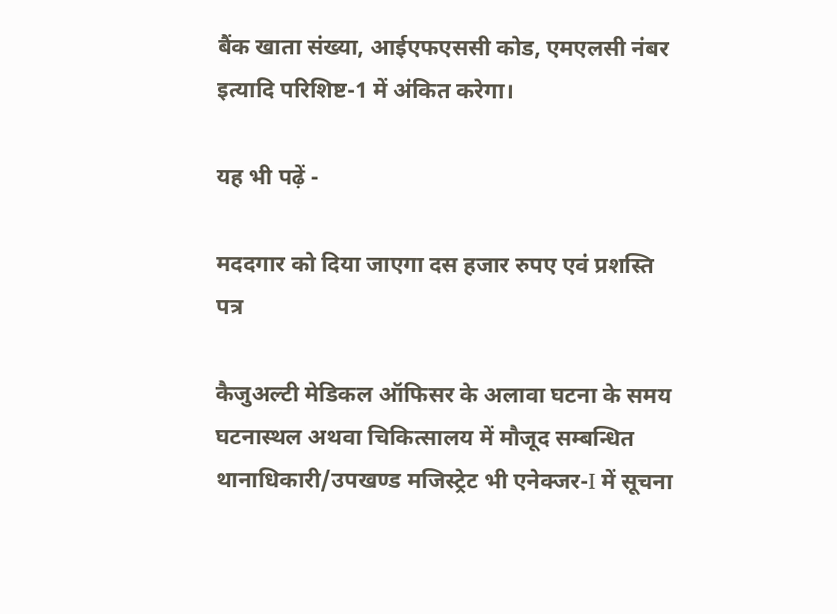बैंक खाता संख्या, आईएफएससी कोड, एमएलसी नंबर इत्यादि परिशिष्ट-1 में अंकित करेगा।

यह भी पढ़ें -

मददगार को दिया जाएगा दस हजार रुपए एवं प्रशस्ति पत्र

कैजुअल्टी मेडिकल ऑफिसर के अलावा घटना के समय घटनास्थल अथवा चिकित्सालय में मौजूद सम्बन्धित थानाधिकारी/उपखण्ड मजिस्ट्रेट भी एनेक्जर-I में सूचना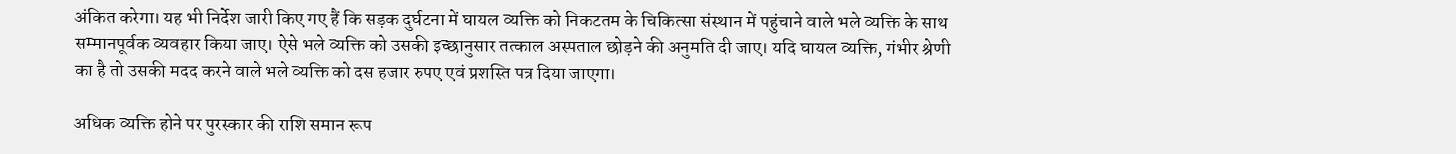अंकित करेगा। यह भी निर्देश जारी किए गए हैं कि सड़क दुर्घटना में घायल व्यक्ति को निकटतम के चिकित्सा संस्थान में पहुंचाने वाले भले व्यक्ति के साथ सम्मानपूर्वक व्यवहार किया जाए। ऐसे भले व्यक्ति को उसकी इच्छानुसार तत्काल अस्पताल छोड़ने की अनुमति दी जाए। यदि घायल व्यक्ति, गंभीर श्रेणी का है तो उसकी मदद करने वाले भले व्यक्ति को दस हजार रुपए एवं प्रशस्ति पत्र दिया जाएगा।

अधिक व्यक्ति होने पर पुरस्कार की राशि समान रूप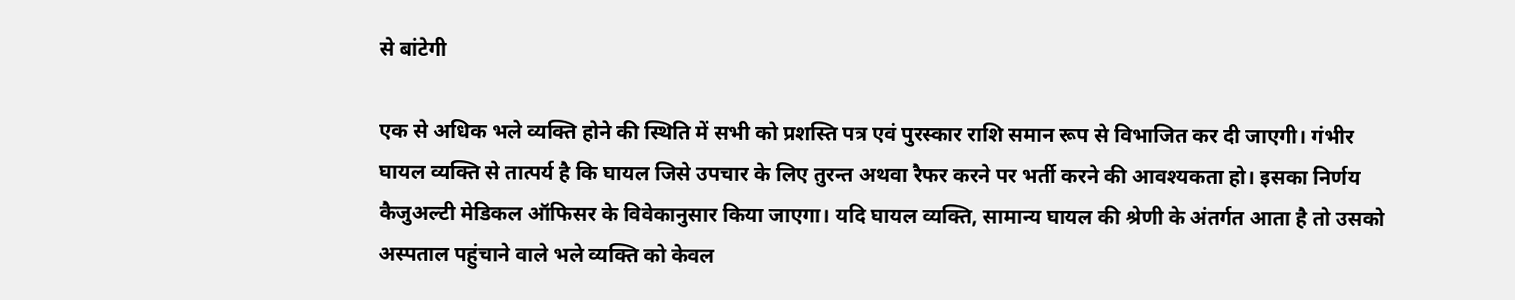से बांटेगी

एक से अधिक भले व्यक्ति होने की स्थिति में सभी को प्रशस्ति पत्र एवं पुरस्कार राशि समान रूप से विभाजित कर दी जाएगी। गंभीर घायल व्यक्ति से तात्पर्य है कि घायल जिसे उपचार के लिए तुरन्त अथवा रैफर करने पर भर्ती करने की आवश्यकता हो। इसका निर्णय कैजुअल्टी मेडिकल ऑफिसर के विवेकानुसार किया जाएगा। यदि घायल व्यक्ति, सामान्य घायल की श्रेणी के अंतर्गत आता है तो उसको अस्पताल पहुंचाने वाले भले व्यक्ति को केवल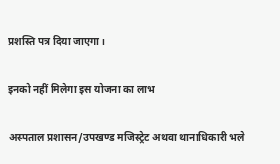प्रशस्ति पत्र दिया जाएगा।

इनको नहीं मिलेगा इस योजना का लाभ

अस्पताल प्रशासन/उपखण्ड मजिस्ट्रेट अथवा थानाधिकारी भले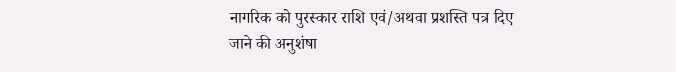नागरिक को पुरस्कार राशि एवं/अथवा प्रशस्ति पत्र दिए जाने की अनुशंषा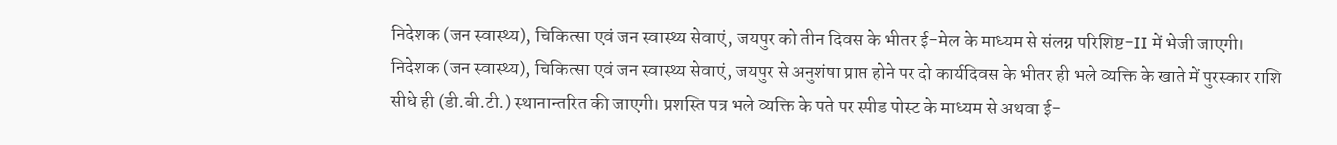निदेशक (जन स्वास्थ्य), चिकित्सा एवं जन स्वास्थ्य सेवाएं, जयपुर को तीन दिवस के भीतर ई-मेल के माध्यम से संलग्न परिशिष्ट-II में भेजी जाएगी। निदेशक (जन स्वास्थ्य), चिकित्सा एवं जन स्वास्थ्य सेवाएं, जयपुर से अनुशंषा प्राप्त होने पर दो कार्यदिवस के भीतर ही भले व्यक्ति के खाते में पुरस्कार राशि सीधे ही (डी.बी.टी.) स्थानान्तरित की जाएगी। प्रशस्ति पत्र भले व्यक्ति के पते पर स्पीड पोस्ट के माध्यम से अथवा ई-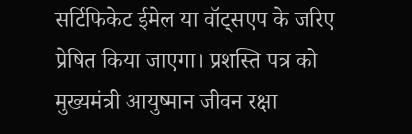सर्टिफिकेट ईमेल या वॉट्सएप के जरिए प्रेषित किया जाएगा। प्रशस्ति पत्र को मुख्यमंत्री आयुष्मान जीवन रक्षा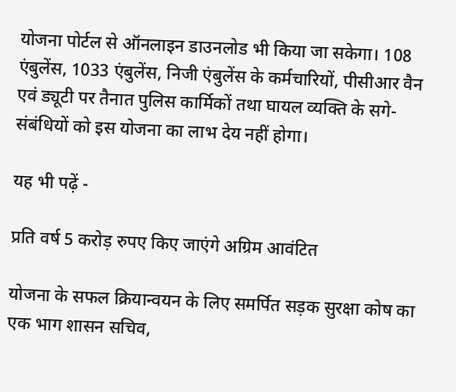योजना पोर्टल से ऑनलाइन डाउनलोड भी किया जा सकेगा। 108 एंबुलेंस, 1033 एंबुलेंस, निजी एंबुलेंस के कर्मचारियों, पीसीआर वैन एवं ड्यूटी पर तैनात पुलिस कार्मिकों तथा घायल व्यक्ति के सगे-संबंधियों को इस योजना का लाभ देय नहीं होगा।

यह भी पढ़ें -

प्रति वर्ष 5 करोड़ रुपए किए जाएंगे अग्रिम आवंटित

योजना के सफल क्रियान्वयन के लिए समर्पित सड़क सुरक्षा कोष का एक भाग शासन सचिव,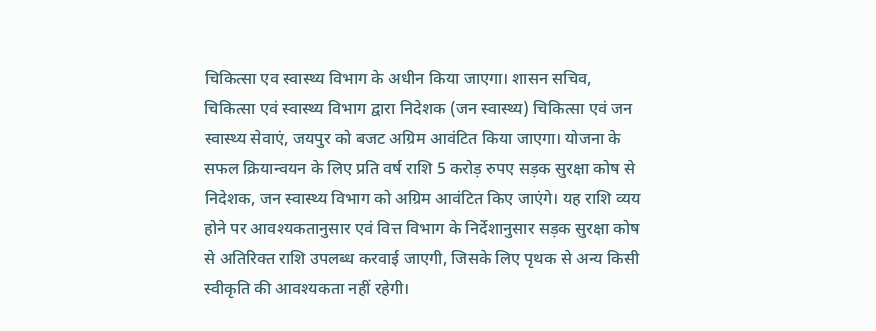चिकित्सा एव स्वास्थ्य विभाग के अधीन किया जाएगा। शासन सचिव, चिकित्सा एवं स्वास्थ्य विभाग द्वारा निदेशक (जन स्वास्थ्य) चिकित्सा एवं जन स्वास्थ्य सेवाएं, जयपुर को बजट अग्रिम आवंटित किया जाएगा। योजना के सफल क्रियान्वयन के लिए प्रति वर्ष राशि 5 करोड़ रुपए सड़क सुरक्षा कोष से निदेशक, जन स्वास्थ्य विभाग को अग्रिम आवंटित किए जाएंगे। यह राशि व्यय होने पर आवश्यकतानुसार एवं वित्त विभाग के निर्देशानुसार सड़क सुरक्षा कोष से अतिरिक्त राशि उपलब्ध करवाई जाएगी, जिसके लिए पृथक से अन्य किसी स्वीकृति की आवश्यकता नहीं रहेगी।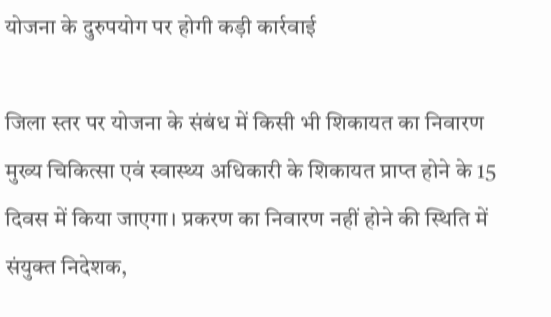योजना के दुरुपयोग पर होगी कड़ी कार्रवाई

जिला स्तर पर योजना के संबंध में किसी भी शिकायत का निवारण मुख्य चिकित्सा एवं स्वास्थ्य अधिकारी के शिकायत प्राप्त होने के 15 दिवस में किया जाएगा। प्रकरण का निवारण नहीं होने की स्थिति में संयुक्त निदेशक,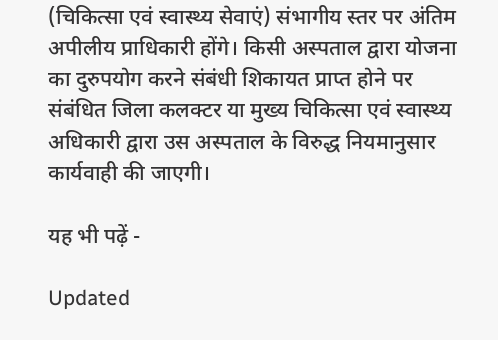(चिकित्सा एवं स्वास्थ्य सेवाएं) संभागीय स्तर पर अंतिम अपीलीय प्राधिकारी होंगे। किसी अस्पताल द्वारा योजना का दुरुपयोग करने संबंधी शिकायत प्राप्त होने पर संबंधित जिला कलक्टर या मुख्य चिकित्सा एवं स्वास्थ्य अधिकारी द्वारा उस अस्पताल के विरुद्ध नियमानुसार कार्यवाही की जाएगी।

यह भी पढ़ें -

Updated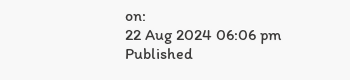on:
22 Aug 2024 06:06 pm
Published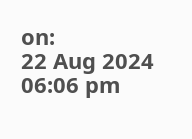on:
22 Aug 2024 06:06 pm